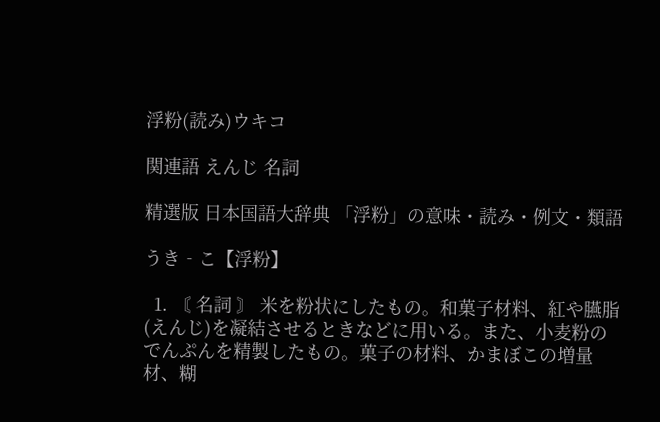浮粉(読み)ウキコ

関連語 えんじ 名詞

精選版 日本国語大辞典 「浮粉」の意味・読み・例文・類語

うき‐こ【浮粉】

  1. 〘 名詞 〙 米を粉状にしたもの。和菓子材料、紅や臙脂(えんじ)を凝結させるときなどに用いる。また、小麦粉のでんぷんを精製したもの。菓子の材料、かまぼこの増量材、糊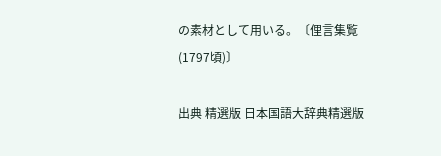の素材として用いる。〔俚言集覧(1797頃)〕

出典 精選版 日本国語大辞典精選版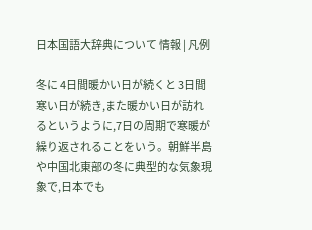日本国語大辞典について 情報 | 凡例

冬に 4日間暖かい日が続くと 3日間寒い日が続き,また暖かい日が訪れるというように,7日の周期で寒暖が繰り返されることをいう。朝鮮半島や中国北東部の冬に典型的な気象現象で,日本でも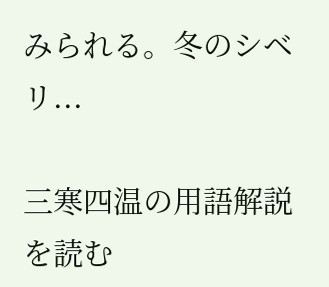みられる。冬のシベリ...

三寒四温の用語解説を読む